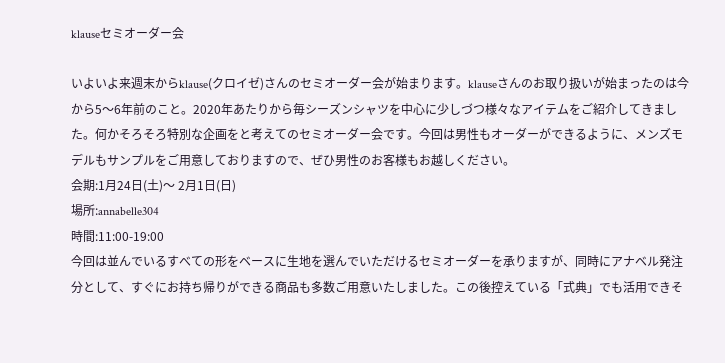klauseセミオーダー会

いよいよ来週末からklause(クロイゼ)さんのセミオーダー会が始まります。klauseさんのお取り扱いが始まったのは今から5〜6年前のこと。2020年あたりから毎シーズンシャツを中心に少しづつ様々なアイテムをご紹介してきました。何かそろそろ特別な企画をと考えてのセミオーダー会です。今回は男性もオーダーができるように、メンズモデルもサンプルをご用意しておりますので、ぜひ男性のお客様もお越しください。
会期:1月24日(土)〜 2月1日(日)
場所:annabelle304
時間:11:00-19:00
今回は並んでいるすべての形をベースに生地を選んでいただけるセミオーダーを承りますが、同時にアナベル発注分として、すぐにお持ち帰りができる商品も多数ご用意いたしました。この後控えている「式典」でも活用できそ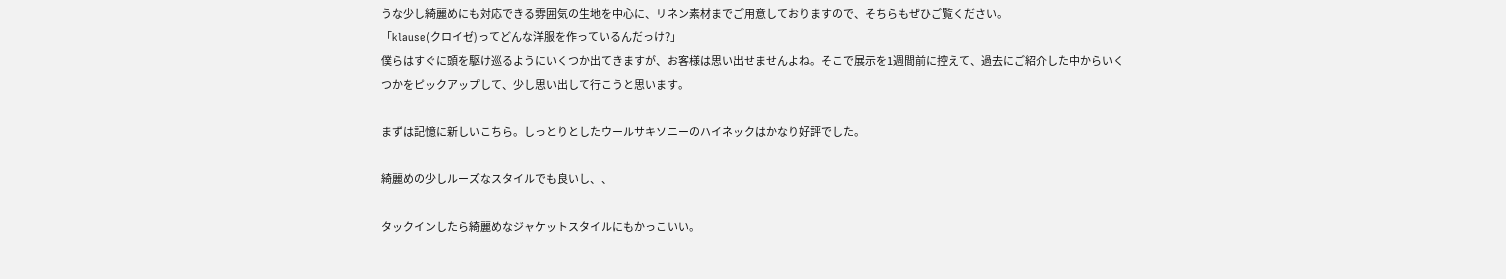うな少し綺麗めにも対応できる雰囲気の生地を中心に、リネン素材までご用意しておりますので、そちらもぜひご覧ください。
「klause(クロイゼ)ってどんな洋服を作っているんだっけ?」
僕らはすぐに頭を駆け巡るようにいくつか出てきますが、お客様は思い出せませんよね。そこで展示を1週間前に控えて、過去にご紹介した中からいくつかをピックアップして、少し思い出して行こうと思います。

まずは記憶に新しいこちら。しっとりとしたウールサキソニーのハイネックはかなり好評でした。

綺麗めの少しルーズなスタイルでも良いし、、

タックインしたら綺麗めなジャケットスタイルにもかっこいい。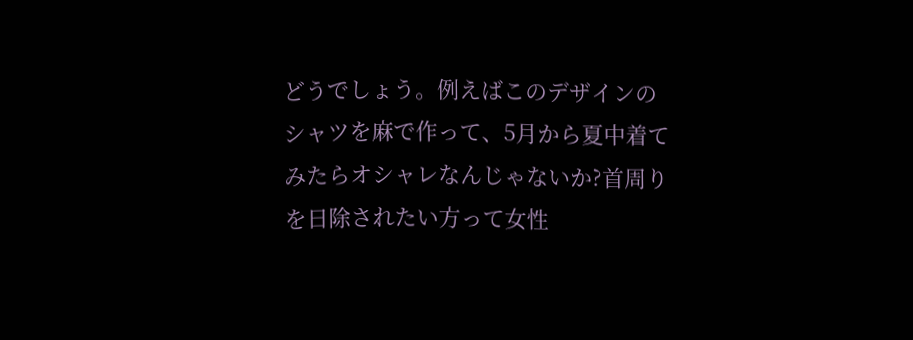どうでしょう。例えばこのデザインのシャツを麻で作って、5月から夏中着てみたらオシャレなんじゃないか?首周りを日除されたい方って女性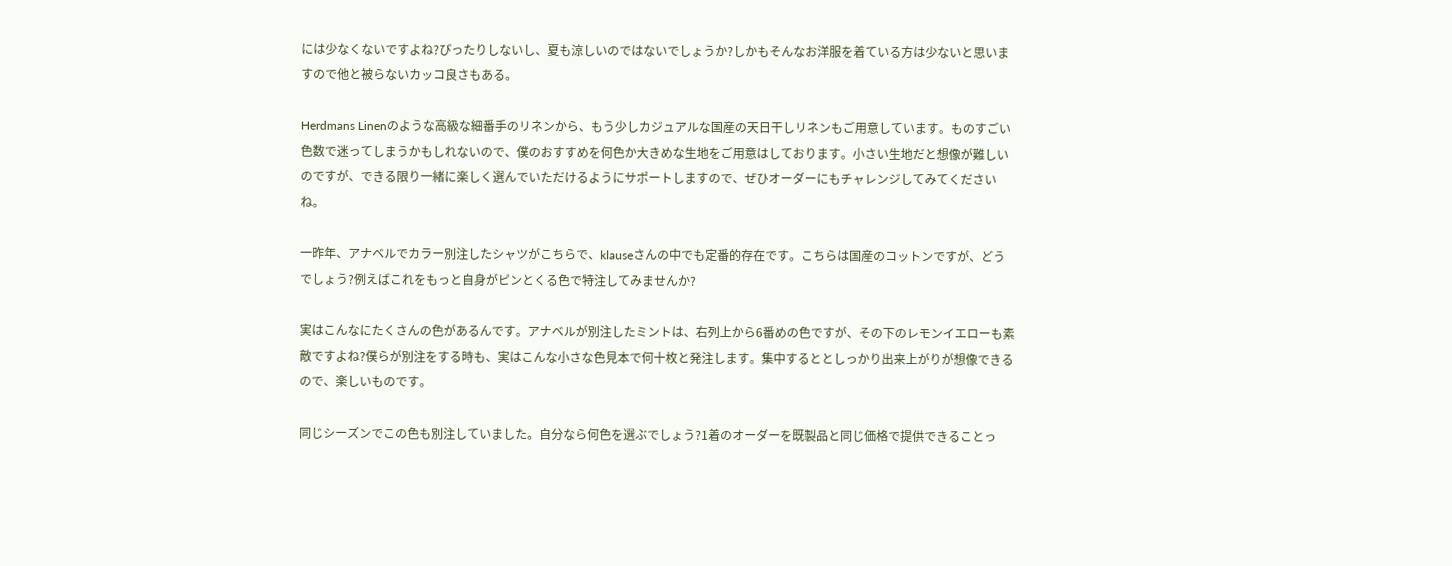には少なくないですよね?ぴったりしないし、夏も涼しいのではないでしょうか?しかもそんなお洋服を着ている方は少ないと思いますので他と被らないカッコ良さもある。

Herdmans Linenのような高級な細番手のリネンから、もう少しカジュアルな国産の天日干しリネンもご用意しています。ものすごい色数で迷ってしまうかもしれないので、僕のおすすめを何色か大きめな生地をご用意はしております。小さい生地だと想像が難しいのですが、できる限り一緒に楽しく選んでいただけるようにサポートしますので、ぜひオーダーにもチャレンジしてみてくださいね。

一昨年、アナベルでカラー別注したシャツがこちらで、klauseさんの中でも定番的存在です。こちらは国産のコットンですが、どうでしょう?例えばこれをもっと自身がピンとくる色で特注してみませんか?

実はこんなにたくさんの色があるんです。アナベルが別注したミントは、右列上から6番めの色ですが、その下のレモンイエローも素敵ですよね?僕らが別注をする時も、実はこんな小さな色見本で何十枚と発注します。集中するととしっかり出来上がりが想像できるので、楽しいものです。

同じシーズンでこの色も別注していました。自分なら何色を選ぶでしょう?1着のオーダーを既製品と同じ価格で提供できることっ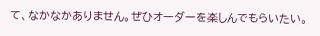て、なかなかありません。ぜひオーダーを楽しんでもらいたい。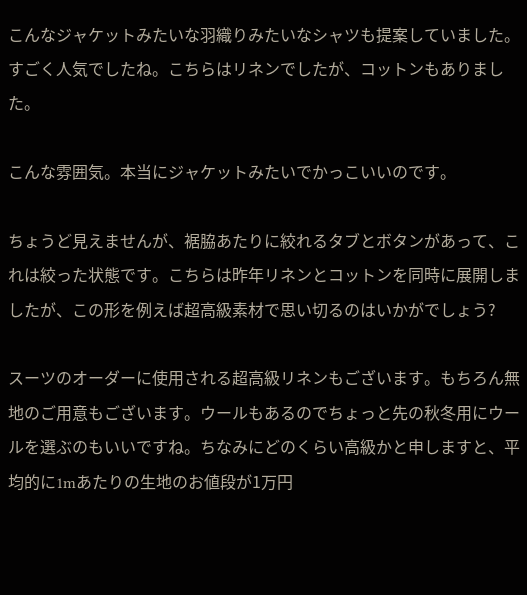こんなジャケットみたいな羽織りみたいなシャツも提案していました。すごく人気でしたね。こちらはリネンでしたが、コットンもありました。

こんな雰囲気。本当にジャケットみたいでかっこいいのです。

ちょうど見えませんが、裾脇あたりに絞れるタブとボタンがあって、これは絞った状態です。こちらは昨年リネンとコットンを同時に展開しましたが、この形を例えば超高級素材で思い切るのはいかがでしょう?

スーツのオーダーに使用される超高級リネンもございます。もちろん無地のご用意もございます。ウールもあるのでちょっと先の秋冬用にウールを選ぶのもいいですね。ちなみにどのくらい高級かと申しますと、平均的に1mあたりの生地のお値段が1万円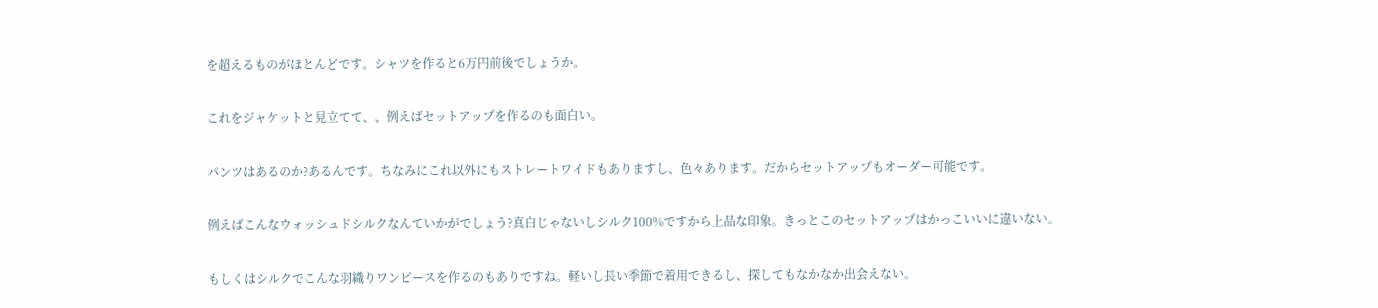を超えるものがほとんどです。シャツを作ると6万円前後でしょうか。

これをジャケットと見立てて、、例えばセットアップを作るのも面白い。

パンツはあるのか?あるんです。ちなみにこれ以外にもストレートワイドもありますし、色々あります。だからセットアップもオーダー可能です。

例えばこんなウォッシュドシルクなんていかがでしょう?真白じゃないしシルク100%ですから上品な印象。きっとこのセットアップはかっこいいに違いない。

もしくはシルクでこんな羽織りワンピースを作るのもありですね。軽いし長い季節で着用できるし、探してもなかなか出会えない。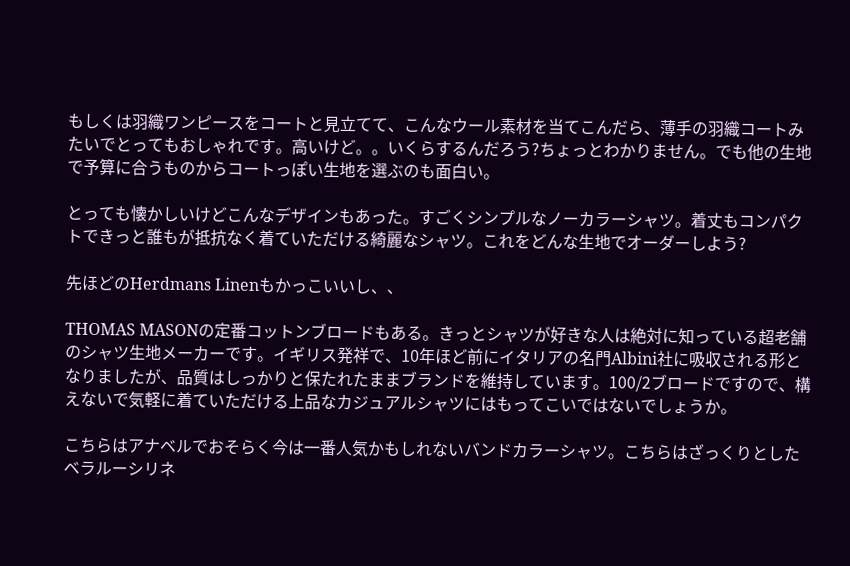もしくは羽織ワンピースをコートと見立てて、こんなウール素材を当てこんだら、薄手の羽織コートみたいでとってもおしゃれです。高いけど。。いくらするんだろう?ちょっとわかりません。でも他の生地で予算に合うものからコートっぽい生地を選ぶのも面白い。

とっても懐かしいけどこんなデザインもあった。すごくシンプルなノーカラーシャツ。着丈もコンパクトできっと誰もが抵抗なく着ていただける綺麗なシャツ。これをどんな生地でオーダーしよう?

先ほどのHerdmans Linenもかっこいいし、、

THOMAS MASONの定番コットンブロードもある。きっとシャツが好きな人は絶対に知っている超老舗のシャツ生地メーカーです。イギリス発祥で、10年ほど前にイタリアの名門Albini社に吸収される形となりましたが、品質はしっかりと保たれたままブランドを維持しています。100/2ブロードですので、構えないで気軽に着ていただける上品なカジュアルシャツにはもってこいではないでしょうか。

こちらはアナベルでおそらく今は一番人気かもしれないバンドカラーシャツ。こちらはざっくりとしたベラルーシリネ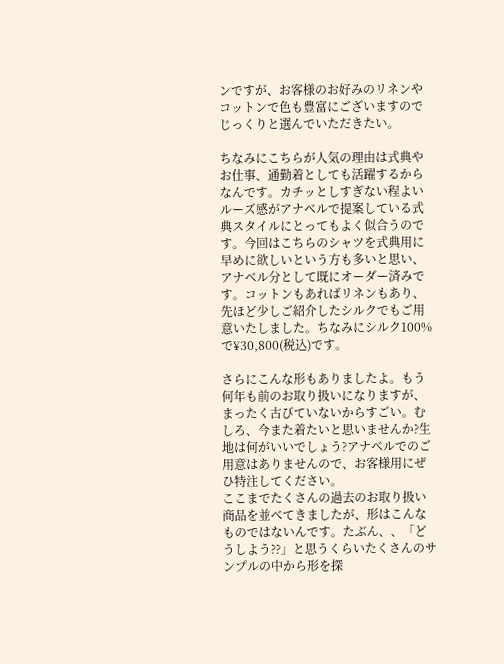ンですが、お客様のお好みのリネンやコットンで色も豊富にございますのでじっくりと選んでいただきたい。

ちなみにこちらが人気の理由は式典やお仕事、通勤着としても活躍するからなんです。カチッとしすぎない程よいルーズ感がアナベルで提案している式典スタイルにとってもよく似合うのです。今回はこちらのシャツを式典用に早めに欲しいという方も多いと思い、アナベル分として既にオーダー済みです。コットンもあればリネンもあり、先ほど少しご紹介したシルクでもご用意いたしました。ちなみにシルク100%で¥30,800(税込)です。

さらにこんな形もありましたよ。もう何年も前のお取り扱いになりますが、まったく古びていないからすごい。むしろ、今また着たいと思いませんか?生地は何がいいでしょう?アナベルでのご用意はありませんので、お客様用にぜひ特注してください。
ここまでたくさんの過去のお取り扱い商品を並べてきましたが、形はこんなものではないんです。たぶん、、「どうしよう??」と思うくらいたくさんのサンプルの中から形を探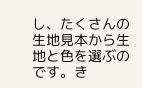し、たくさんの生地見本から生地と色を選ぶのです。き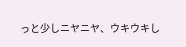っと少しニヤニヤ、ウキウキし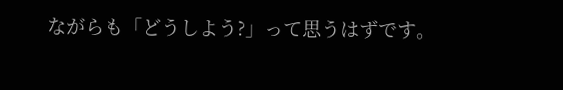ながらも「どうしよう?」って思うはずです。